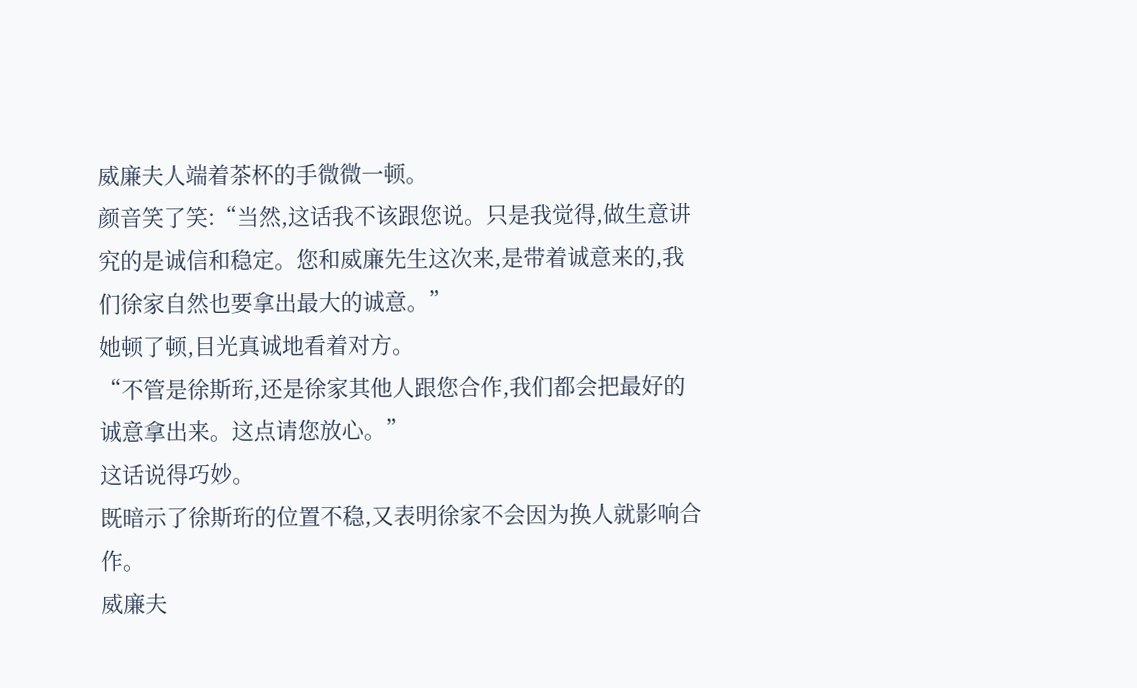威廉夫人端着茶杯的手微微一顿。
颜音笑了笑:“当然,这话我不该跟您说。只是我觉得,做生意讲究的是诚信和稳定。您和威廉先生这次来,是带着诚意来的,我们徐家自然也要拿出最大的诚意。”
她顿了顿,目光真诚地看着对方。
“不管是徐斯珩,还是徐家其他人跟您合作,我们都会把最好的诚意拿出来。这点请您放心。”
这话说得巧妙。
既暗示了徐斯珩的位置不稳,又表明徐家不会因为换人就影响合作。
威廉夫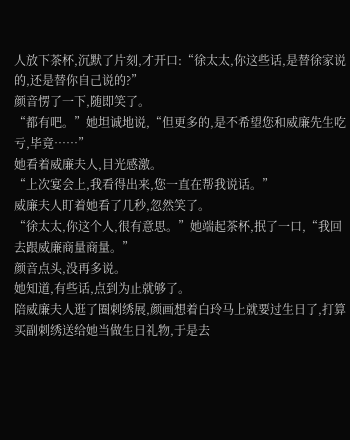人放下茶杯,沉默了片刻,才开口:“徐太太,你这些话,是替徐家说的,还是替你自己说的?”
颜音愣了一下,随即笑了。
“都有吧。”她坦诚地说,“但更多的,是不希望您和威廉先生吃亏,毕竟……”
她看着威廉夫人,目光感激。
“上次宴会上,我看得出来,您一直在帮我说话。”
威廉夫人盯着她看了几秒,忽然笑了。
“徐太太,你这个人,很有意思。”她端起茶杯,抿了一口,“我回去跟威廉商量商量。”
颜音点头,没再多说。
她知道,有些话,点到为止就够了。
陪威廉夫人逛了圈刺绣展,颜画想着白玲马上就要过生日了,打算买副刺绣送给她当做生日礼物,于是去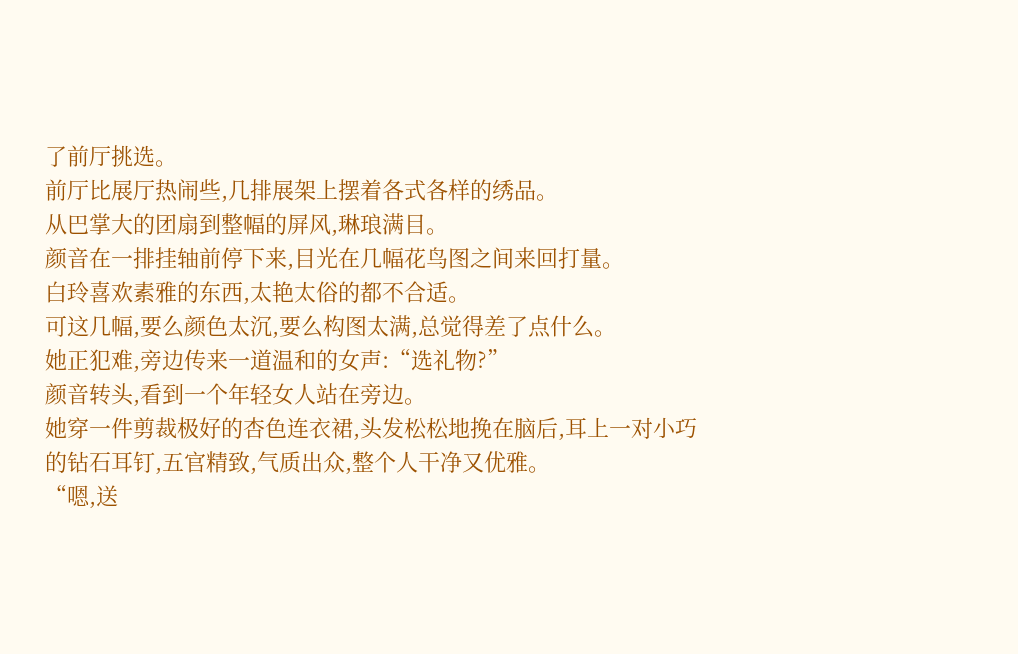了前厅挑选。
前厅比展厅热闹些,几排展架上摆着各式各样的绣品。
从巴掌大的团扇到整幅的屏风,琳琅满目。
颜音在一排挂轴前停下来,目光在几幅花鸟图之间来回打量。
白玲喜欢素雅的东西,太艳太俗的都不合适。
可这几幅,要么颜色太沉,要么构图太满,总觉得差了点什么。
她正犯难,旁边传来一道温和的女声:“选礼物?”
颜音转头,看到一个年轻女人站在旁边。
她穿一件剪裁极好的杏色连衣裙,头发松松地挽在脑后,耳上一对小巧的钻石耳钉,五官精致,气质出众,整个人干净又优雅。
“嗯,送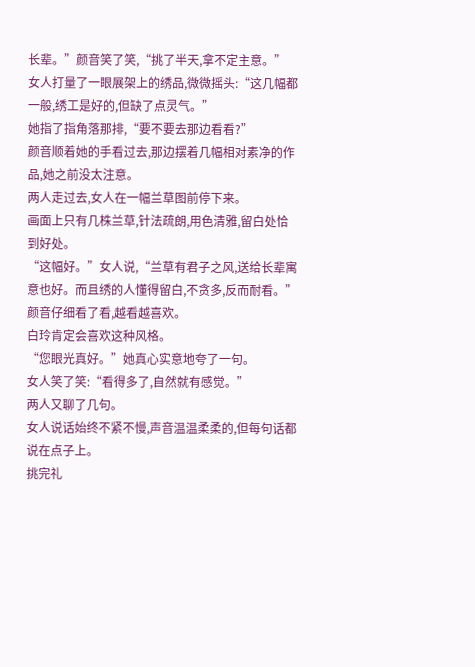长辈。”颜音笑了笑,“挑了半天,拿不定主意。”
女人打量了一眼展架上的绣品,微微摇头:“这几幅都一般,绣工是好的,但缺了点灵气。”
她指了指角落那排,“要不要去那边看看?”
颜音顺着她的手看过去,那边摆着几幅相对素净的作品,她之前没太注意。
两人走过去,女人在一幅兰草图前停下来。
画面上只有几株兰草,针法疏朗,用色清雅,留白处恰到好处。
“这幅好。”女人说,“兰草有君子之风,送给长辈寓意也好。而且绣的人懂得留白,不贪多,反而耐看。”
颜音仔细看了看,越看越喜欢。
白玲肯定会喜欢这种风格。
“您眼光真好。”她真心实意地夸了一句。
女人笑了笑:“看得多了,自然就有感觉。”
两人又聊了几句。
女人说话始终不紧不慢,声音温温柔柔的,但每句话都说在点子上。
挑完礼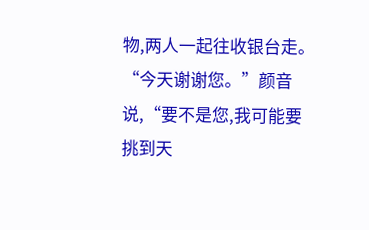物,两人一起往收银台走。
“今天谢谢您。”颜音说,“要不是您,我可能要挑到天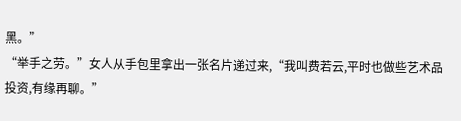黑。”
“举手之劳。”女人从手包里拿出一张名片递过来,“我叫费若云,平时也做些艺术品投资,有缘再聊。”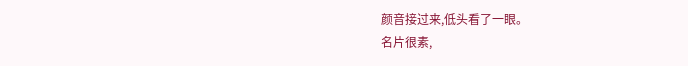颜音接过来,低头看了一眼。
名片很素,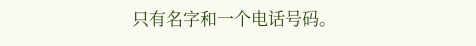只有名字和一个电话号码。